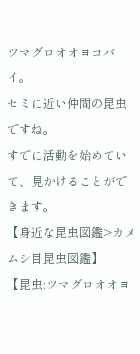ツマグロオオヨコバイ。
セミに近い仲間の昆虫ですね。
すでに活動を始めていて、見かけることができます。
【身近な昆虫図鑑>カメムシ目昆虫図鑑】
【昆虫:ツマグロオオヨ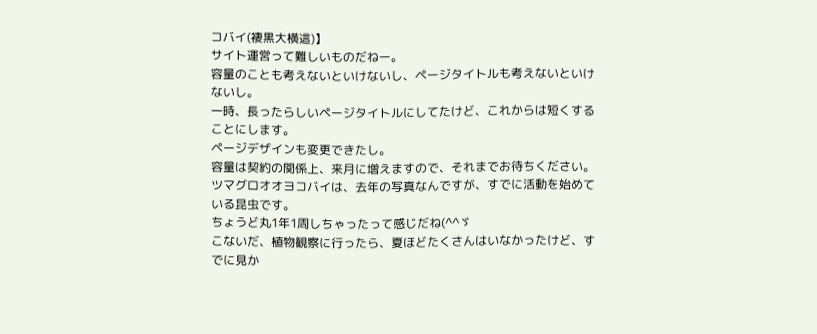コバイ(褄黒大横這)】
サイト運営って難しいものだねー。
容量のことも考えないといけないし、ページタイトルも考えないといけないし。
一時、長ったらしいページタイトルにしてたけど、これからは短くすることにします。
ページデザインも変更できたし。
容量は契約の関係上、来月に増えますので、それまでお待ちください。
ツマグロオオヨコバイは、去年の写真なんですが、すでに活動を始めている昆虫です。
ちょうど丸1年1周しちゃったって感じだね(^^ゞ
こないだ、植物観察に行ったら、夏ほどたくさんはいなかったけど、すでに見か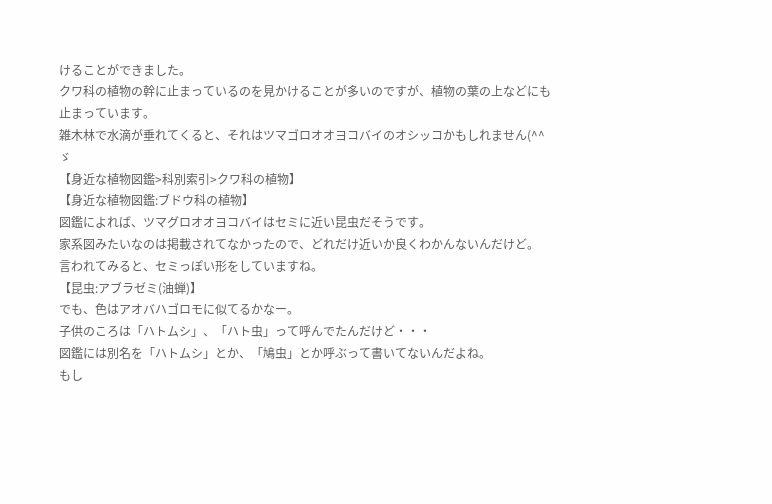けることができました。
クワ科の植物の幹に止まっているのを見かけることが多いのですが、植物の葉の上などにも止まっています。
雑木林で水滴が垂れてくると、それはツマゴロオオヨコバイのオシッコかもしれません(^^ゞ
【身近な植物図鑑>科別索引>クワ科の植物】
【身近な植物図鑑:ブドウ科の植物】
図鑑によれば、ツマグロオオヨコバイはセミに近い昆虫だそうです。
家系図みたいなのは掲載されてなかったので、どれだけ近いか良くわかんないんだけど。
言われてみると、セミっぽい形をしていますね。
【昆虫:アブラゼミ(油蝉)】
でも、色はアオバハゴロモに似てるかなー。
子供のころは「ハトムシ」、「ハト虫」って呼んでたんだけど・・・
図鑑には別名を「ハトムシ」とか、「鳩虫」とか呼ぶって書いてないんだよね。
もし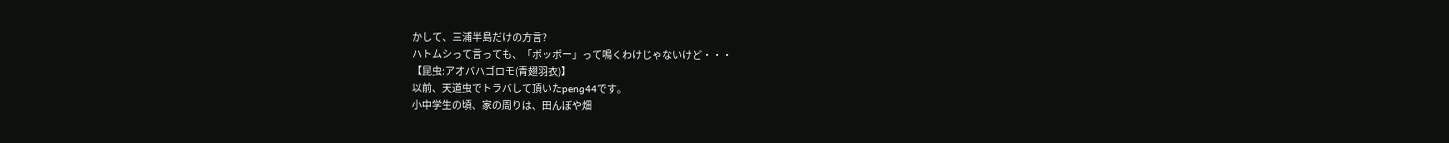かして、三浦半島だけの方言?
ハトムシって言っても、「ポッポー」って鳴くわけじゃないけど・・・
【昆虫:アオバハゴロモ(青翅羽衣)】
以前、天道虫でトラバして頂いたpeng44です。
小中学生の頃、家の周りは、田んぼや畑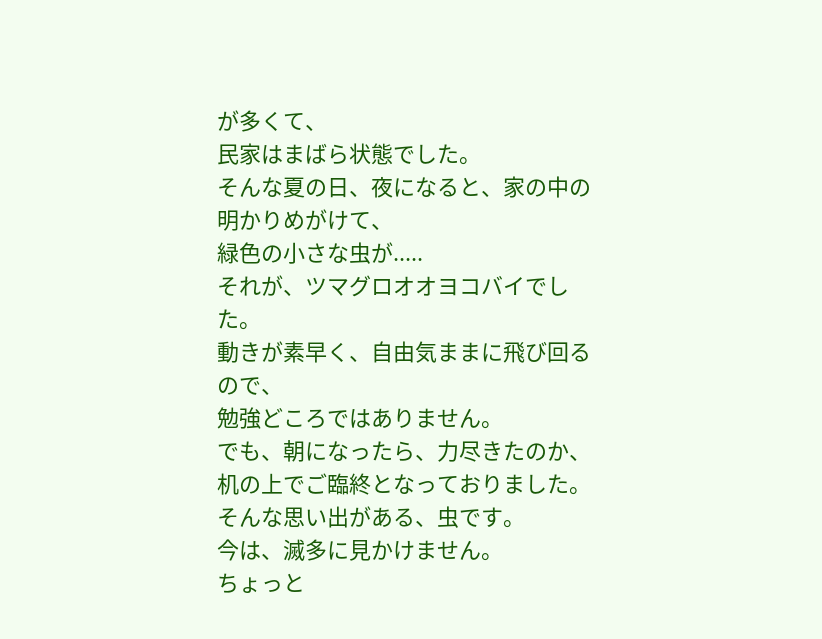が多くて、
民家はまばら状態でした。
そんな夏の日、夜になると、家の中の明かりめがけて、
緑色の小さな虫が.....
それが、ツマグロオオヨコバイでした。
動きが素早く、自由気ままに飛び回るので、
勉強どころではありません。
でも、朝になったら、力尽きたのか、
机の上でご臨終となっておりました。
そんな思い出がある、虫です。
今は、滅多に見かけません。
ちょっと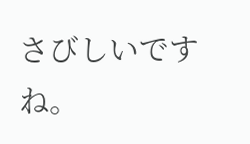さびしいですね。